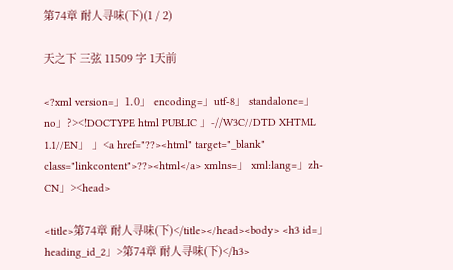第74章 耐人寻味(下)(1 / 2)

天之下 三弦 11509 字 1天前

<?xml version=」1.0」 encoding=」utf-8」 standalone=」no」?><!DOCTYPE html PUBLIC 」-//W3C//DTD XHTML 1.1//EN」 」<a href="??><html" target="_blank" class="linkcontent">??><html</a> xmlns=」 xml:lang=」zh-CN」><head>

<title>第74章 耐人寻味(下)</title></head><body> <h3 id=」heading_id_2」>第74章 耐人寻味(下)</h3>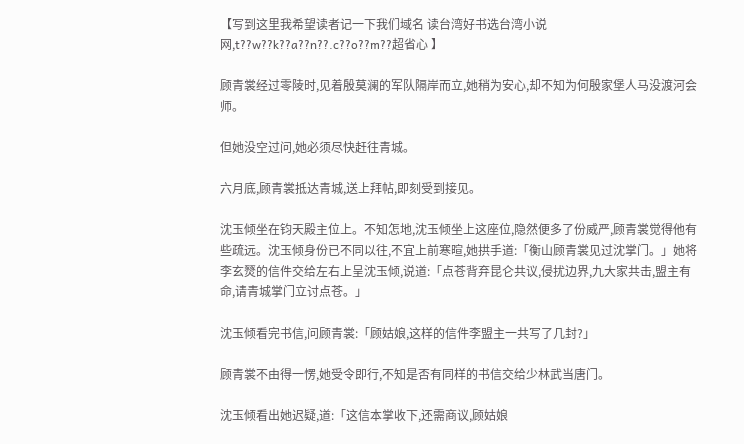【写到这里我希望读者记一下我们域名 读台湾好书选台湾小说网,t??w??k??a??n??.c??o??m??超省心 】

顾青裳经过零陵时,见着殷莫澜的军队隔岸而立,她稍为安心,却不知为何殷家堡人马没渡河会师。

但她没空过问,她必须尽快赶往青城。

六月底,顾青裳抵达青城,送上拜帖,即刻受到接见。

沈玉倾坐在钧天殿主位上。不知怎地,沈玉倾坐上这座位,隐然便多了份威严,顾青裳觉得他有些疏远。沈玉倾身份已不同以往,不宜上前寒暄,她拱手道:「衡山顾青裳见过沈掌门。」她将李玄燹的信件交给左右上呈沈玉倾,说道:「点苍背弃昆仑共议,侵扰边界,九大家共击,盟主有命,请青城掌门立讨点苍。」

沈玉倾看完书信,问顾青裳:「顾姑娘,这样的信件李盟主一共写了几封?」

顾青裳不由得一愣,她受令即行,不知是否有同样的书信交给少林武当唐门。

沈玉倾看出她迟疑,道:「这信本掌收下,还需商议,顾姑娘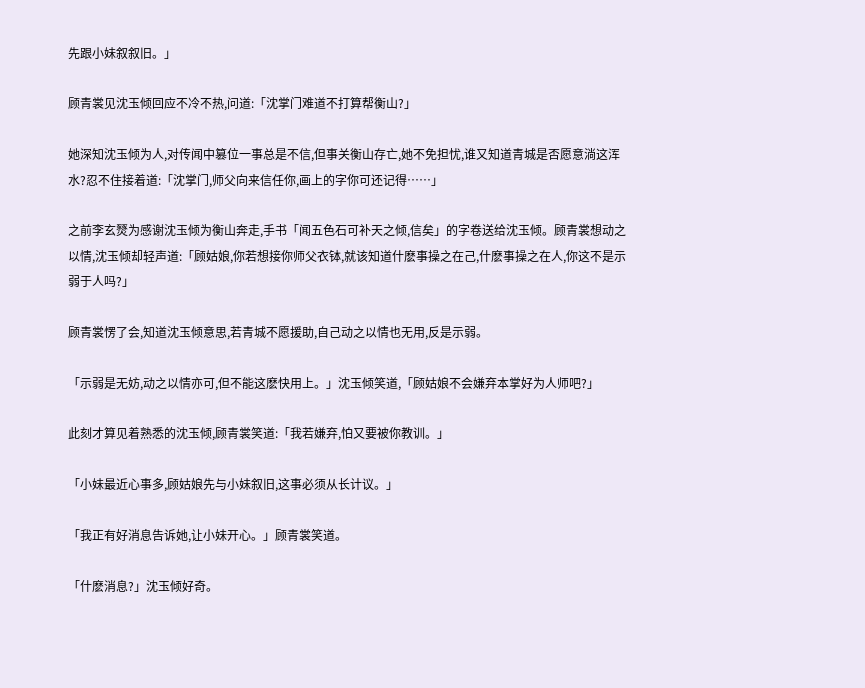先跟小妹叙叙旧。」

顾青裳见沈玉倾回应不冷不热,问道:「沈掌门难道不打算帮衡山?」

她深知沈玉倾为人,对传闻中篡位一事总是不信,但事关衡山存亡,她不免担忧,谁又知道青城是否愿意淌这浑水?忍不住接着道:「沈掌门,师父向来信任你,画上的字你可还记得……」

之前李玄燹为感谢沈玉倾为衡山奔走,手书「闻五色石可补天之倾,信矣」的字卷送给沈玉倾。顾青裳想动之以情,沈玉倾却轻声道:「顾姑娘,你若想接你师父衣钵,就该知道什麽事操之在己,什麽事操之在人,你这不是示弱于人吗?」

顾青裳愣了会,知道沈玉倾意思,若青城不愿援助,自己动之以情也无用,反是示弱。

「示弱是无妨,动之以情亦可,但不能这麽快用上。」沈玉倾笑道,「顾姑娘不会嫌弃本掌好为人师吧?」

此刻才算见着熟悉的沈玉倾,顾青裳笑道:「我若嫌弃,怕又要被你教训。」

「小妹最近心事多,顾姑娘先与小妹叙旧,这事必须从长计议。」

「我正有好消息告诉她,让小妹开心。」顾青裳笑道。

「什麽消息?」沈玉倾好奇。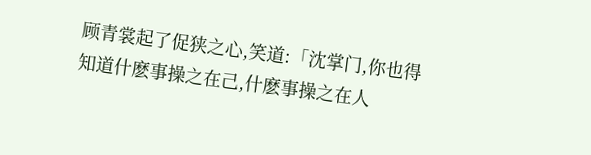顾青裳起了促狭之心,笑道:「沈掌门,你也得知道什麽事操之在己,什麽事操之在人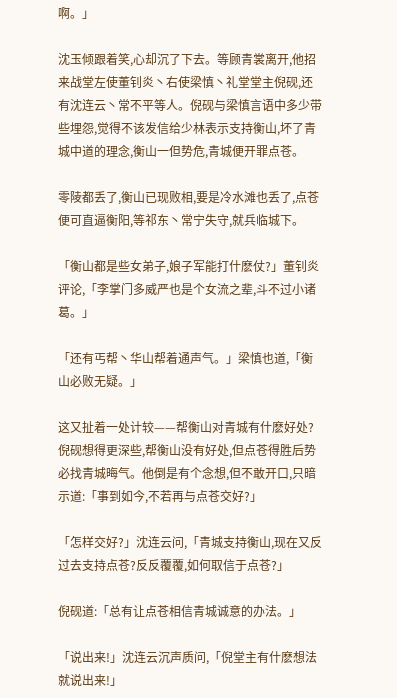啊。」

沈玉倾跟着笑,心却沉了下去。等顾青裳离开,他招来战堂左使董钊炎丶右使梁慎丶礼堂堂主倪砚,还有沈连云丶常不平等人。倪砚与梁慎言语中多少带些埋怨,觉得不该发信给少林表示支持衡山,坏了青城中道的理念,衡山一但势危,青城便开罪点苍。

零陵都丢了,衡山已现败相,要是冷水滩也丢了,点苍便可直逼衡阳,等祁东丶常宁失守,就兵临城下。

「衡山都是些女弟子,娘子军能打什麽仗?」董钊炎评论,「李掌门多威严也是个女流之辈,斗不过小诸葛。」

「还有丐帮丶华山帮着通声气。」梁慎也道,「衡山必败无疑。」

这又扯着一处计较——帮衡山对青城有什麽好处?倪砚想得更深些,帮衡山没有好处,但点苍得胜后势必找青城晦气。他倒是有个念想,但不敢开口,只暗示道:「事到如今,不若再与点苍交好?」

「怎样交好?」沈连云问,「青城支持衡山,现在又反过去支持点苍?反反覆覆,如何取信于点苍?」

倪砚道:「总有让点苍相信青城诚意的办法。」

「说出来!」沈连云沉声质问,「倪堂主有什麽想法就说出来!」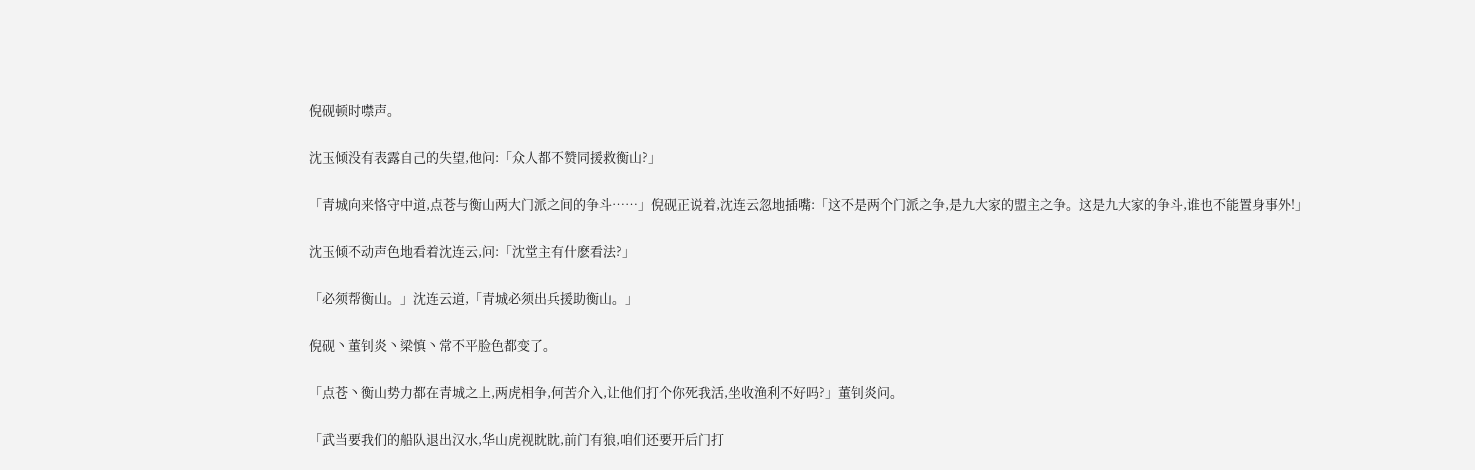倪砚顿时噤声。

沈玉倾没有表露自己的失望,他问:「众人都不赞同援救衡山?」

「青城向来恪守中道,点苍与衡山两大门派之间的争斗……」倪砚正说着,沈连云忽地插嘴:「这不是两个门派之争,是九大家的盟主之争。这是九大家的争斗,谁也不能置身事外!」

沈玉倾不动声色地看着沈连云,问:「沈堂主有什麽看法?」

「必须帮衡山。」沈连云道,「青城必须出兵援助衡山。」

倪砚丶董钊炎丶梁慎丶常不平脸色都变了。

「点苍丶衡山势力都在青城之上,两虎相争,何苦介入,让他们打个你死我活,坐收渔利不好吗?」董钊炎问。

「武当要我们的船队退出汉水,华山虎视眈眈,前门有狼,咱们还要开后门打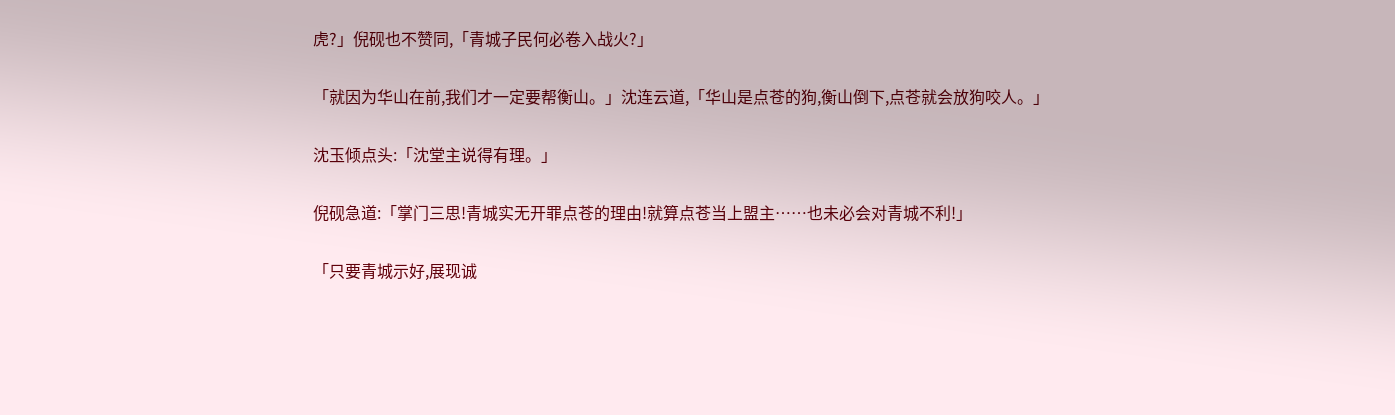虎?」倪砚也不赞同,「青城子民何必卷入战火?」

「就因为华山在前,我们才一定要帮衡山。」沈连云道,「华山是点苍的狗,衡山倒下,点苍就会放狗咬人。」

沈玉倾点头:「沈堂主说得有理。」

倪砚急道:「掌门三思!青城实无开罪点苍的理由!就算点苍当上盟主……也未必会对青城不利!」

「只要青城示好,展现诚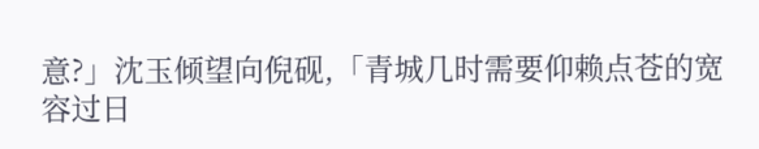意?」沈玉倾望向倪砚,「青城几时需要仰赖点苍的宽容过日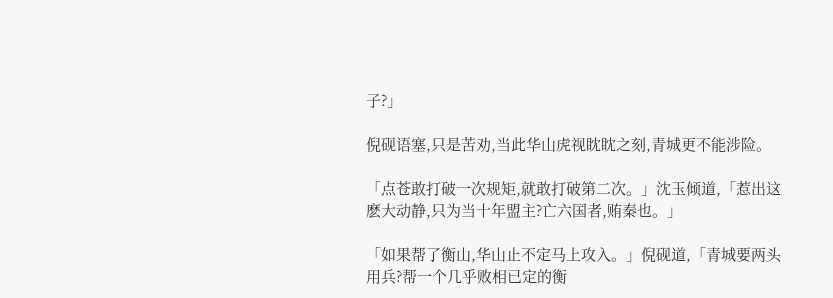子?」

倪砚语塞,只是苦劝,当此华山虎视眈眈之刻,青城更不能涉险。

「点苍敢打破一次规矩,就敢打破第二次。」沈玉倾道,「惹出这麽大动静,只为当十年盟主?亡六国者,贿秦也。」

「如果帮了衡山,华山止不定马上攻入。」倪砚道,「青城要两头用兵?帮一个几乎败相已定的衡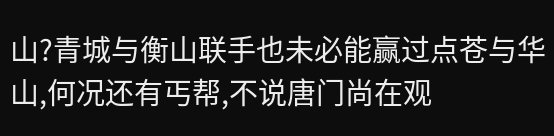山?青城与衡山联手也未必能赢过点苍与华山,何况还有丐帮,不说唐门尚在观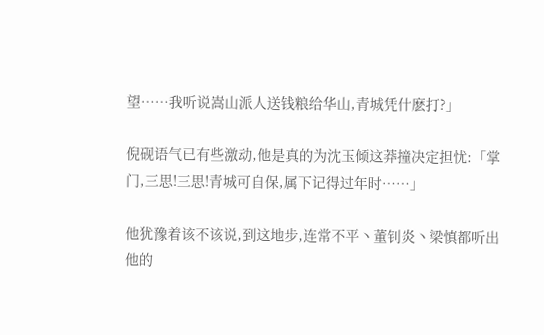望……我听说嵩山派人送钱粮给华山,青城凭什麽打?」

倪砚语气已有些激动,他是真的为沈玉倾这莽撞决定担忧:「掌门,三思!三思!青城可自保,属下记得过年时……」

他犹豫着该不该说,到这地步,连常不平丶董钊炎丶梁慎都听出他的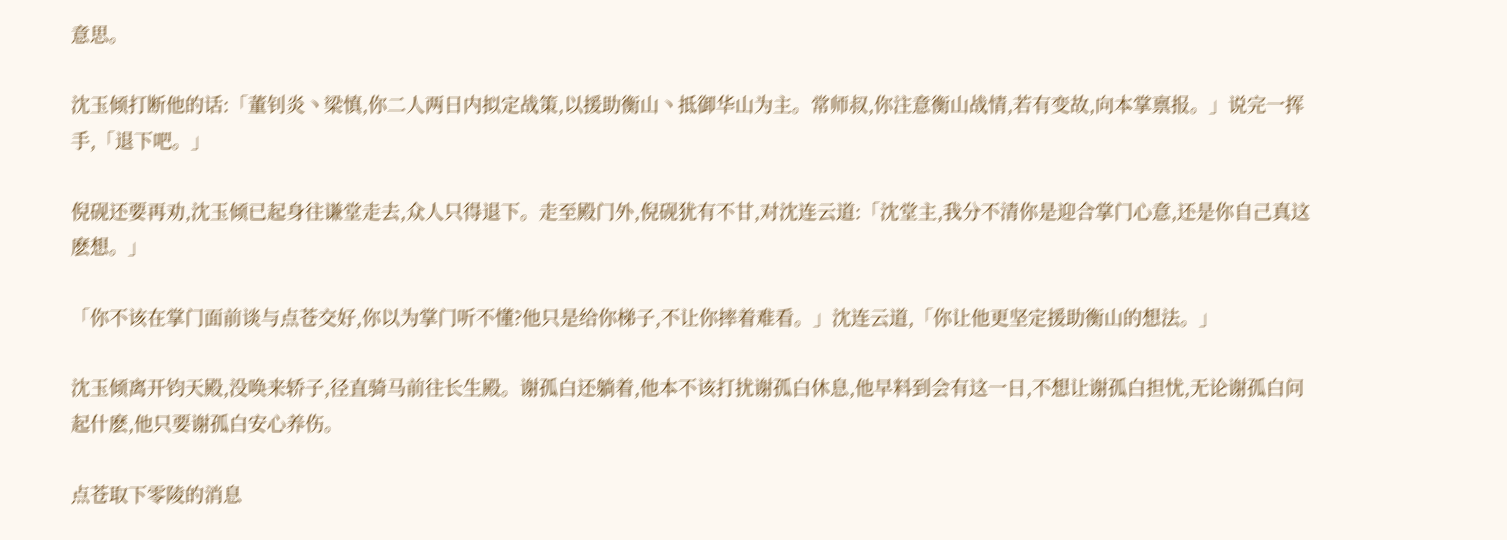意思。

沈玉倾打断他的话:「董钊炎丶梁慎,你二人两日内拟定战策,以援助衡山丶抵御华山为主。常师叔,你注意衡山战情,若有变故,向本掌禀报。」说完一挥手,「退下吧。」

倪砚还要再劝,沈玉倾已起身往谦堂走去,众人只得退下。走至殿门外,倪砚犹有不甘,对沈连云道:「沈堂主,我分不清你是迎合掌门心意,还是你自己真这麽想。」

「你不该在掌门面前谈与点苍交好,你以为掌门听不懂?他只是给你梯子,不让你摔着难看。」沈连云道,「你让他更坚定援助衡山的想法。」

沈玉倾离开钧天殿,没唤来轿子,径直骑马前往长生殿。谢孤白还躺着,他本不该打扰谢孤白休息,他早料到会有这一日,不想让谢孤白担忧,无论谢孤白问起什麽,他只要谢孤白安心养伤。

点苍取下零陵的消息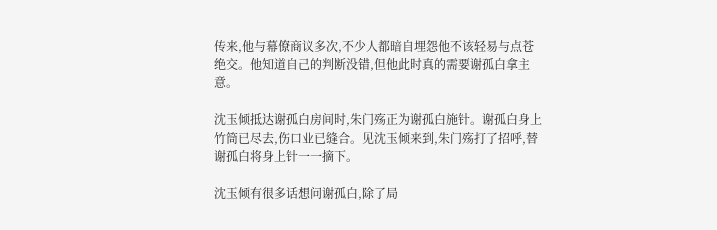传来,他与幕僚商议多次,不少人都暗自埋怨他不该轻易与点苍绝交。他知道自己的判断没错,但他此时真的需要谢孤白拿主意。

沈玉倾抵达谢孤白房间时,朱门殇正为谢孤白施针。谢孤白身上竹筒已尽去,伤口业已缝合。见沈玉倾来到,朱门殇打了招呼,替谢孤白将身上针一一摘下。

沈玉倾有很多话想问谢孤白,除了局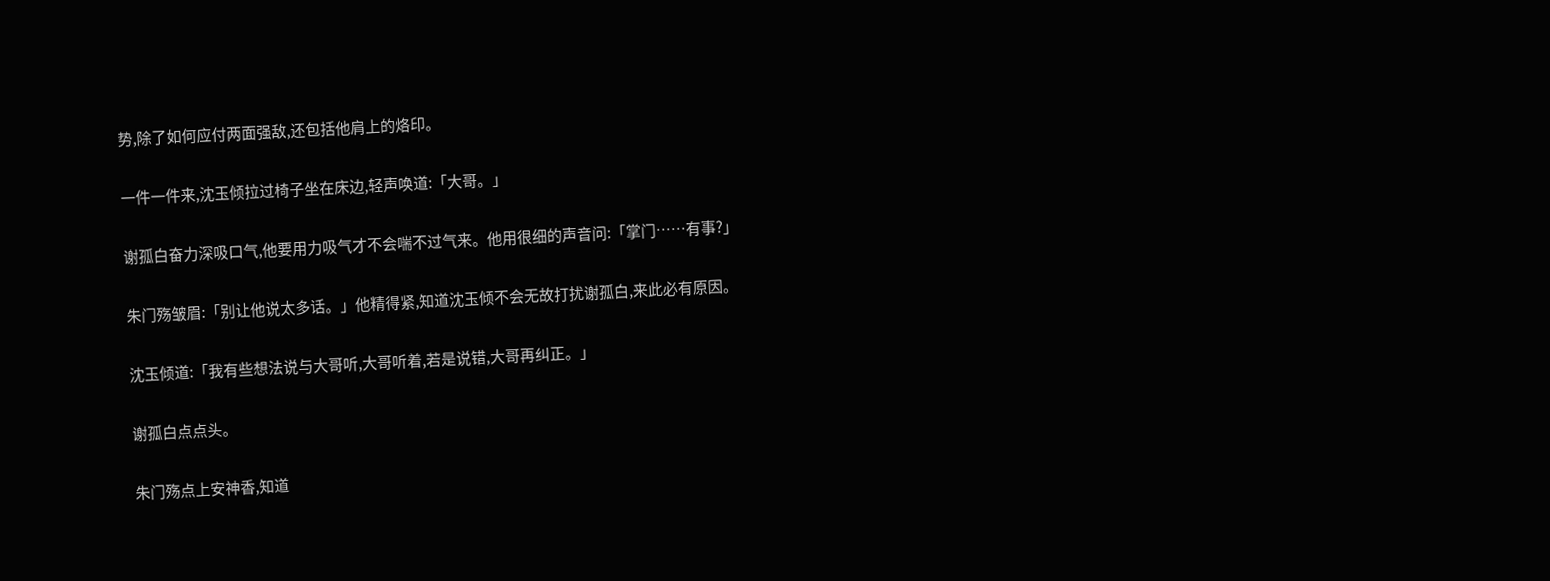势,除了如何应付两面强敌,还包括他肩上的烙印。

一件一件来,沈玉倾拉过椅子坐在床边,轻声唤道:「大哥。」

谢孤白奋力深吸口气,他要用力吸气才不会喘不过气来。他用很细的声音问:「掌门……有事?」

朱门殇皱眉:「别让他说太多话。」他精得紧,知道沈玉倾不会无故打扰谢孤白,来此必有原因。

沈玉倾道:「我有些想法说与大哥听,大哥听着,若是说错,大哥再纠正。」

谢孤白点点头。

朱门殇点上安神香,知道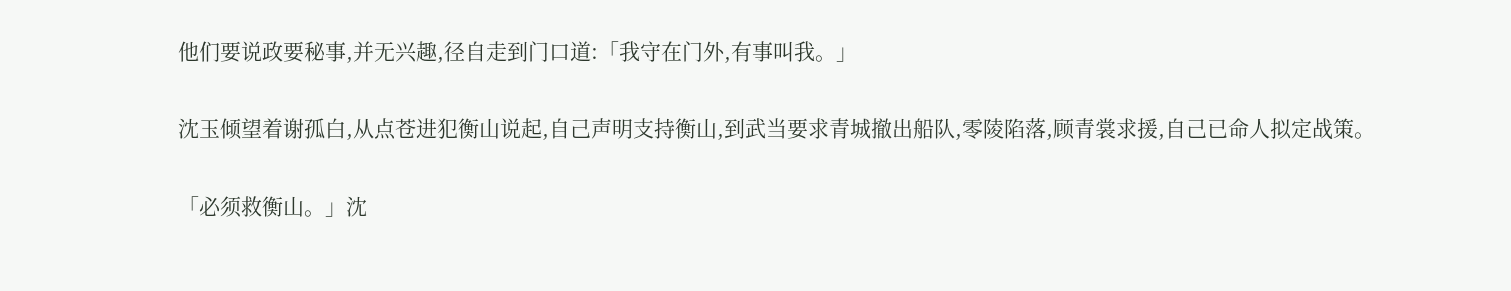他们要说政要秘事,并无兴趣,径自走到门口道:「我守在门外,有事叫我。」

沈玉倾望着谢孤白,从点苍进犯衡山说起,自己声明支持衡山,到武当要求青城撤出船队,零陵陷落,顾青裳求援,自己已命人拟定战策。

「必须救衡山。」沈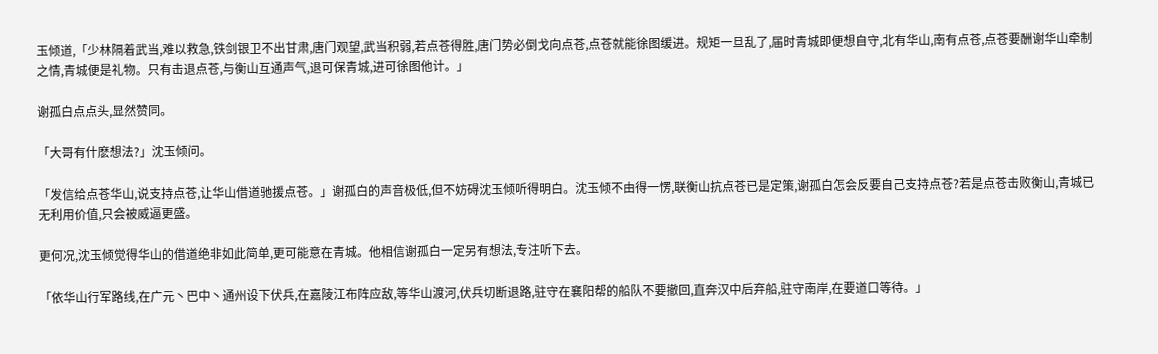玉倾道,「少林隔着武当,难以救急,铁剑银卫不出甘肃,唐门观望,武当积弱,若点苍得胜,唐门势必倒戈向点苍,点苍就能徐图缓进。规矩一旦乱了,届时青城即便想自守,北有华山,南有点苍,点苍要酬谢华山牵制之情,青城便是礼物。只有击退点苍,与衡山互通声气,退可保青城,进可徐图他计。」

谢孤白点点头,显然赞同。

「大哥有什麽想法?」沈玉倾问。

「发信给点苍华山,说支持点苍,让华山借道驰援点苍。」谢孤白的声音极低,但不妨碍沈玉倾听得明白。沈玉倾不由得一愣,联衡山抗点苍已是定策,谢孤白怎会反要自己支持点苍?若是点苍击败衡山,青城已无利用价值,只会被威逼更盛。

更何况,沈玉倾觉得华山的借道绝非如此简单,更可能意在青城。他相信谢孤白一定另有想法,专注听下去。

「依华山行军路线,在广元丶巴中丶通州设下伏兵,在嘉陵江布阵应敌,等华山渡河,伏兵切断退路,驻守在襄阳帮的船队不要撤回,直奔汉中后弃船,驻守南岸,在要道口等待。」